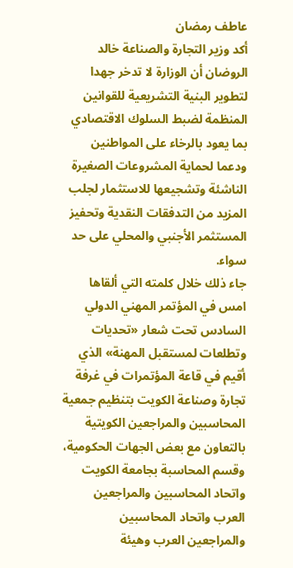عاطف رمضان
أكد وزير التجارة والصناعة خالد الروضان أن الوزارة لا تدخر جهدا لتطوير البنية التشريعية للقوانين المنظمة لضبط السلوك الاقتصادي بما يعود بالرخاء على المواطنين ودعما لحماية المشروعات الصغيرة الناشئة وتشجيعها للاستثمار لجلب المزيد من التدفقات النقدية وتحفيز المستثمر الأجنبي والمحلي على حد سواء.
جاء ذلك خلال كلمته التي ألقاها امس في المؤتمر المهني الدولي السادس تحت شعار «تحديات وتطلعات لمستقبل المهنة» الذي أقيم في قاعة المؤتمرات في غرفة تجارة وصناعة الكويت بتنظيم جمعية المحاسبين والمراجعين الكويتية بالتعاون مع بعض الجهات الحكومية، وقسم المحاسبة بجامعة الكويت واتحاد المحاسبين والمراجعين العرب واتحاد المحاسبين والمراجعين العرب وهيئة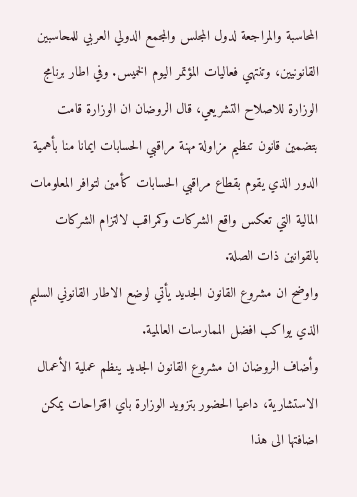المحاسبة والمراجعة لدول المجلس والمجمع الدولي العربي للمحاسبين القانونيين، وتنتهي فعاليات المؤتمر اليوم الخميس. وفي اطار برنامج الوزارة للاصلاح التشريعي، قال الروضان ان الوزارة قامت بتضمين قانون تنظيم مزاولة مهنة مراقبي الحسابات ايمانا منا بأهمية الدور الذي يقوم بقطاع مراقبي الحسابات كأمين لتوافر المعلومات المالية التي تعكس واقع الشركات وكمراقب لالتزام الشركات بالقوانين ذات الصلة.
واوضح ان مشروع القانون الجديد يأتي لوضع الاطار القانوني السليم الذي يواكب افضل الممارسات العالمية.
وأضاف الروضان ان مشروع القانون الجديد ينظم عملية الأعمال الاستشارية، داعيا الحضور بتزويد الوزارة باي اقتراحات يمكن اضافتها الى هذا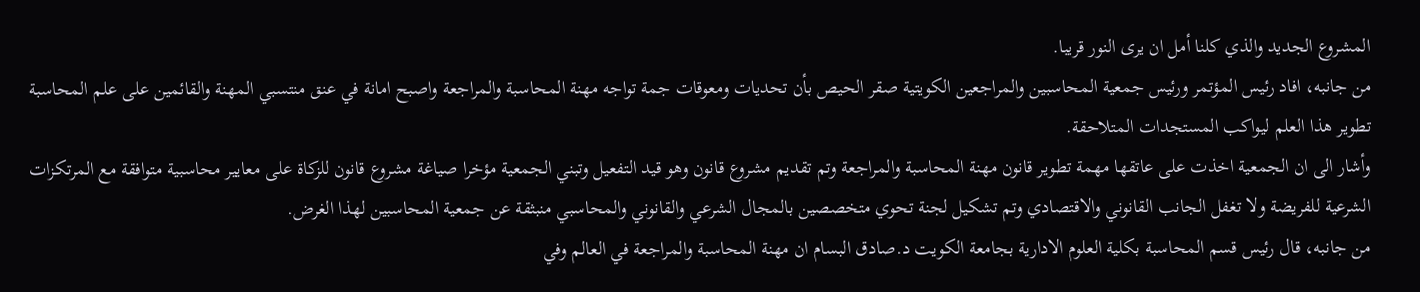المشروع الجديد والذي كلنا أمل ان يرى النور قريبا.
من جانبه، افاد رئيس المؤتمر ورئيس جمعية المحاسبين والمراجعين الكويتية صقر الحيص بأن تحديات ومعوقات جمة تواجه مهنة المحاسبة والمراجعة واصبح امانة في عنق منتسبي المهنة والقائمين على علم المحاسبة تطوير هذا العلم ليواكب المستجدات المتلاحقة.
وأشار الى ان الجمعية اخذت على عاتقها مهمة تطوير قانون مهنة المحاسبة والمراجعة وتم تقديم مشروع قانون وهو قيد التفعيل وتبني الجمعية مؤخرا صياغة مشروع قانون للزكاة على معايير محاسبية متوافقة مع المرتكزات الشرعية للفريضة ولا تغفل الجانب القانوني والاقتصادي وتم تشكيل لجنة تحوي متخصصين بالمجال الشرعي والقانوني والمحاسبي منبثقة عن جمعية المحاسبين لهذا الغرض.
من جانبه، قال رئيس قسم المحاسبة بكلية العلوم الادارية بجامعة الكويت د.صادق البسام ان مهنة المحاسبة والمراجعة في العالم وفي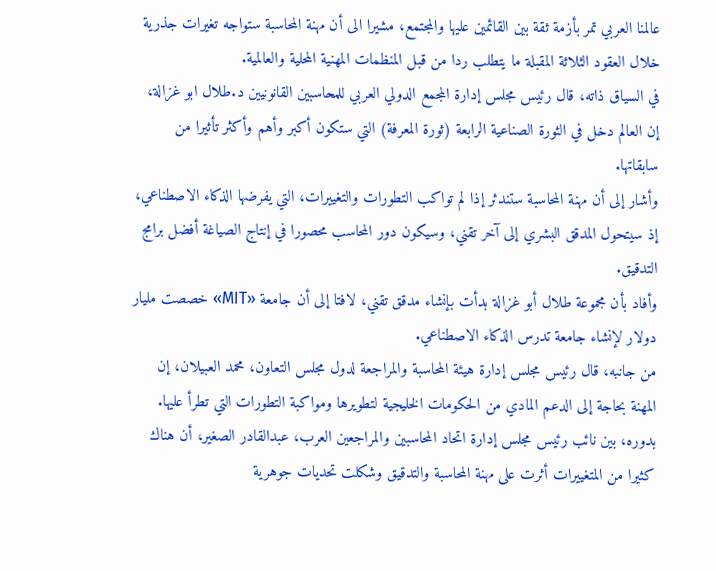عالمنا العربي تمر بأزمة ثقة بين القائمين عليها والمجتمع، مشيرا الى أن مهنة المحاسبة ستواجه تغيرات جذرية خلال العقود الثلاثة المقبلة ما يتطلب ردا من قبل المنظمات المهنية المحلية والعالمية.
في السياق ذاته، قال رئيس مجلس إدارة المجمع الدولي العربي للمحاسبين القانونيين د.طلال ابو غزالة، إن العالم دخل في الثورة الصناعية الرابعة (ثورة المعرفة) التي ستكون أكبر وأهم وأكثر تأثيرا من سابقاتها.
وأشار إلى أن مهنة المحاسبة ستندثر إذا لم تواكب التطورات والتغييرات، التي يفرضها الذكاء الاصطناعي، إذ سيتحول المدقق البشري إلى آخر تقني، وسيكون دور المحاسب محصورا في إنتاج الصياغة أفضل برامج التدقيق.
وأفاد بأن مجموعة طلال أبو غزالة بدأت بإنشاء مدقق تقني، لافتا إلى أن جامعة «MIT» خصصت مليار دولار لإنشاء جامعة تدرس الذكاء الاصطناعي.
من جانبه، قال رئيس مجلس إدارة هيئة المحاسبة والمراجعة لدول مجلس التعاون، محمد العبيلان، إن المهنة بحاجة إلى الدعم المادي من الحكومات الخليجية لتطويرها ومواكبة التطورات التي تطرأ عليها.
بدوره، بين نائب رئيس مجلس إدارة اتحاد المحاسبين والمراجعين العرب، عبدالقادر الصغير، أن هناك كثيرا من المتغييرات أثرت على مهنة المحاسبة والتدقيق وشكلت تحديات جوهرية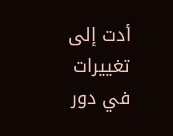أدت إلى تغييرات في دور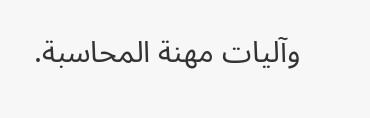وآليات مهنة المحاسبة.